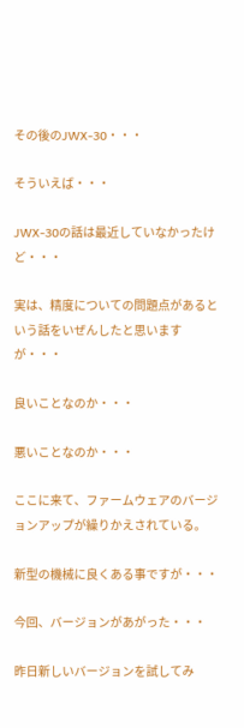その後のJWX-30・・・

そういえば・・・

JWX-30の話は最近していなかったけど・・・

実は、精度についての問題点があるという話をいぜんしたと思いますが・・・

良いことなのか・・・

悪いことなのか・・・

ここに来て、ファームウェアのバージョンアップが繰りかえされている。

新型の機械に良くある事ですが・・・

今回、バージョンがあがった・・・

昨日新しいバージョンを試してみ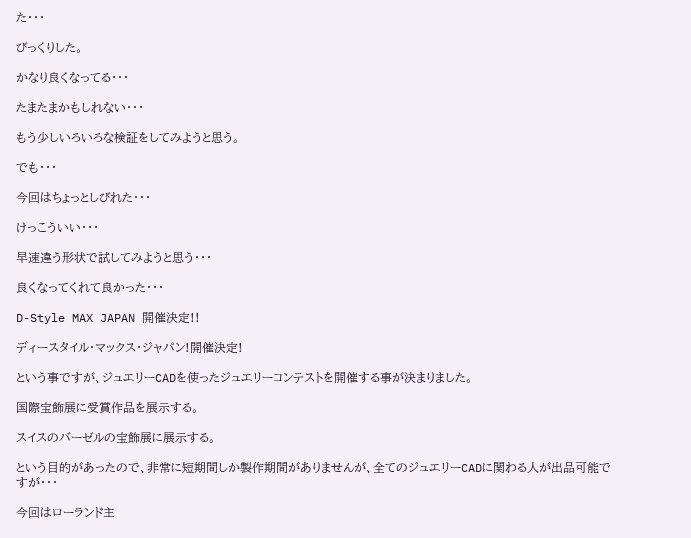た・・・

びっくりした。

かなり良くなってる・・・

たまたまかもしれない・・・

もう少しいろいろな検証をしてみようと思う。

でも・・・

今回はちょっとしびれた・・・

けっこういい・・・

早速違う形状で試してみようと思う・・・

良くなってくれて良かった・・・

D-Style MAX JAPAN 開催決定!!

ディースタイル・マックス・ジャパン!開催決定!

という事ですが、ジュエリーCADを使ったジュエリーコンテストを開催する事が決まりました。

国際宝飾展に受賞作品を展示する。

スイスのバーゼルの宝飾展に展示する。

という目的があったので、非常に短期間しか製作期間がありませんが、全てのジュエリーCADに関わる人が出品可能ですが・・・

今回はローランド主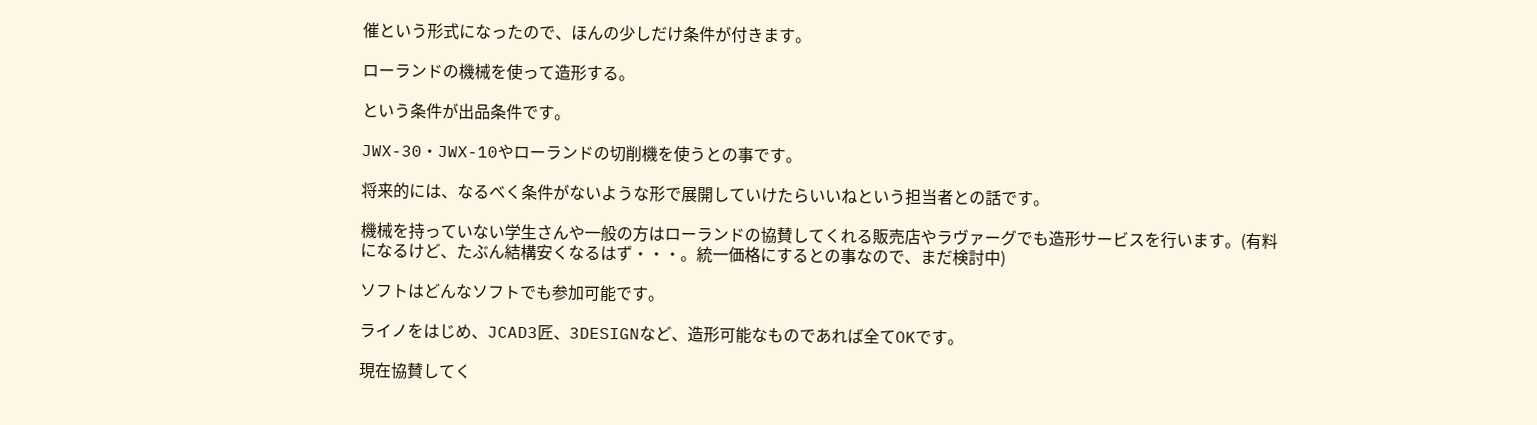催という形式になったので、ほんの少しだけ条件が付きます。

ローランドの機械を使って造形する。

という条件が出品条件です。

JWX-30・JWX-10やローランドの切削機を使うとの事です。

将来的には、なるべく条件がないような形で展開していけたらいいねという担当者との話です。

機械を持っていない学生さんや一般の方はローランドの協賛してくれる販売店やラヴァーグでも造形サービスを行います。(有料になるけど、たぶん結構安くなるはず・・・。統一価格にするとの事なので、まだ検討中)

ソフトはどんなソフトでも参加可能です。

ライノをはじめ、JCAD3匠、3DESIGNなど、造形可能なものであれば全てOKです。

現在協賛してく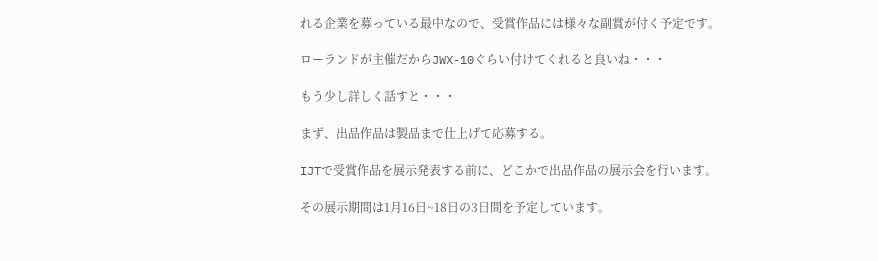れる企業を募っている最中なので、受賞作品には様々な副賞が付く予定です。

ローランドが主催だからJWX-10ぐらい付けてくれると良いね・・・

もう少し詳しく話すと・・・

まず、出品作品は製品まで仕上げて応募する。

IJTで受賞作品を展示発表する前に、どこかで出品作品の展示会を行います。

その展示期間は1月16日~18日の3日間を予定しています。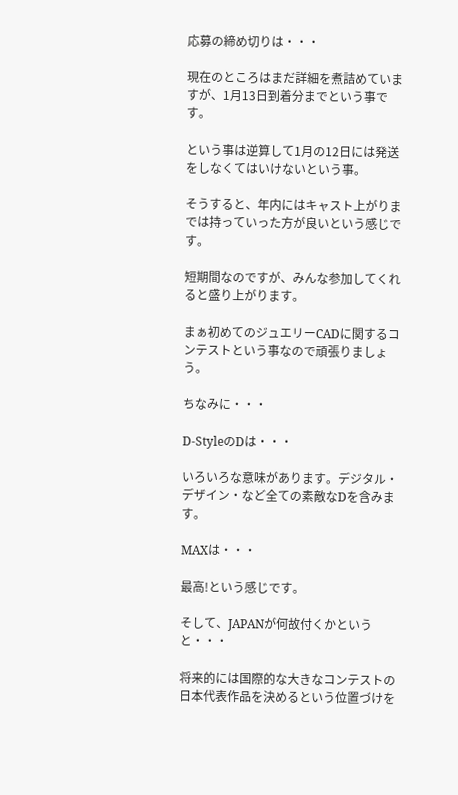応募の締め切りは・・・

現在のところはまだ詳細を煮詰めていますが、1月13日到着分までという事です。

という事は逆算して1月の12日には発送をしなくてはいけないという事。

そうすると、年内にはキャスト上がりまでは持っていった方が良いという感じです。

短期間なのですが、みんな参加してくれると盛り上がります。

まぁ初めてのジュエリーCADに関するコンテストという事なので頑張りましょう。

ちなみに・・・

D-StyleのDは・・・

いろいろな意味があります。デジタル・デザイン・など全ての素敵なDを含みます。

MAXは・・・

最高!という感じです。

そして、JAPANが何故付くかというと・・・

将来的には国際的な大きなコンテストの日本代表作品を決めるという位置づけを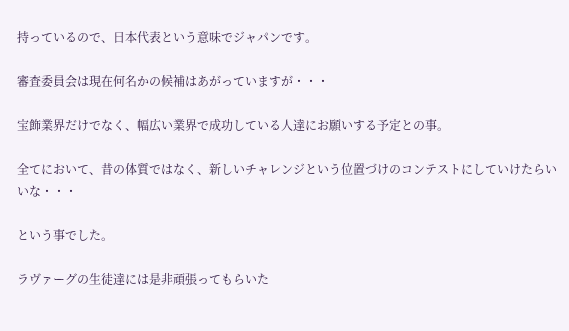持っているので、日本代表という意味でジャパンです。

審査委員会は現在何名かの候補はあがっていますが・・・

宝飾業界だけでなく、幅広い業界で成功している人達にお願いする予定との事。

全てにおいて、昔の体質ではなく、新しいチャレンジという位置づけのコンテストにしていけたらいいな・・・

という事でした。

ラヴァーグの生徒達には是非頑張ってもらいた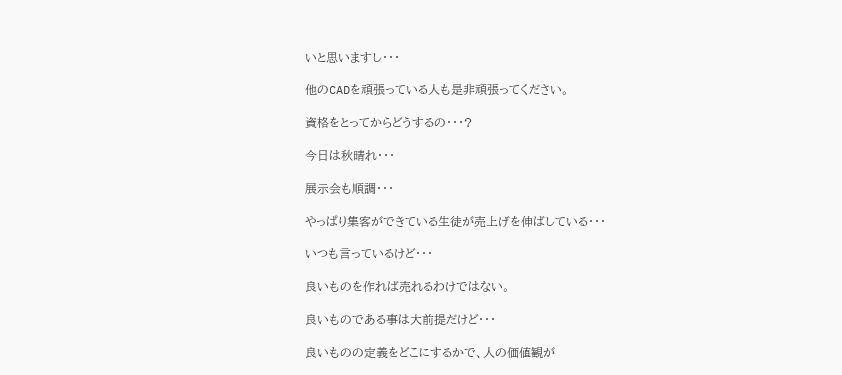いと思いますし・・・

他のCADを頑張っている人も是非頑張ってください。

資格をとってからどうするの・・・?

今日は秋晴れ・・・

展示会も順調・・・

やっぱり集客ができている生徒が売上げを伸ばしている・・・

いつも言っているけど・・・

良いものを作れば売れるわけではない。

良いものである事は大前提だけど・・・

良いものの定義をどこにするかで、人の価値観が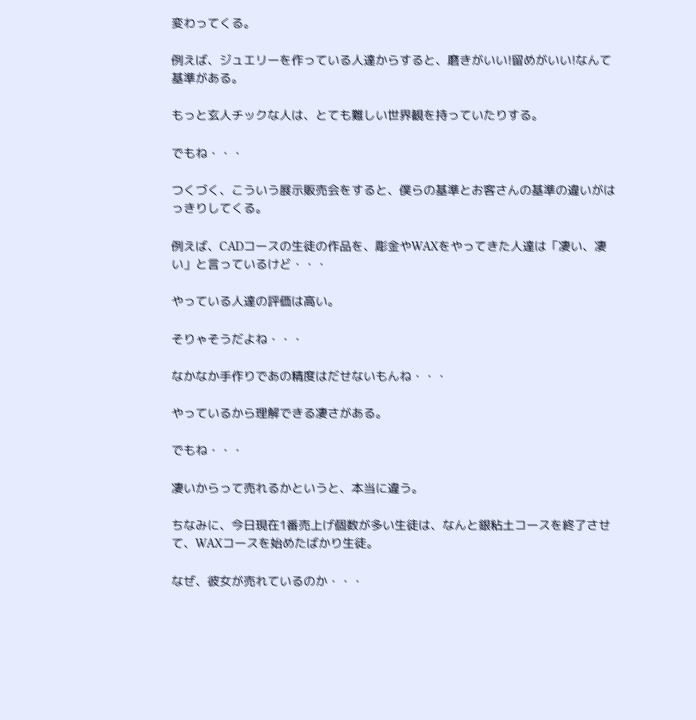変わってくる。

例えば、ジュエリーを作っている人達からすると、磨きがいい!留めがいい!なんて基準がある。

もっと玄人チックな人は、とても難しい世界観を持っていたりする。

でもね・・・

つくづく、こういう展示販売会をすると、僕らの基準とお客さんの基準の違いがはっきりしてくる。

例えば、CADコースの生徒の作品を、彫金やWAXをやってきた人達は「凄い、凄い」と言っているけど・・・

やっている人達の評価は高い。

そりゃそうだよね・・・

なかなか手作りであの精度はだせないもんね・・・

やっているから理解できる凄さがある。

でもね・・・

凄いからって売れるかというと、本当に違う。

ちなみに、今日現在1番売上げ個数が多い生徒は、なんと銀粘土コースを終了させて、WAXコースを始めたばかり生徒。

なぜ、彼女が売れているのか・・・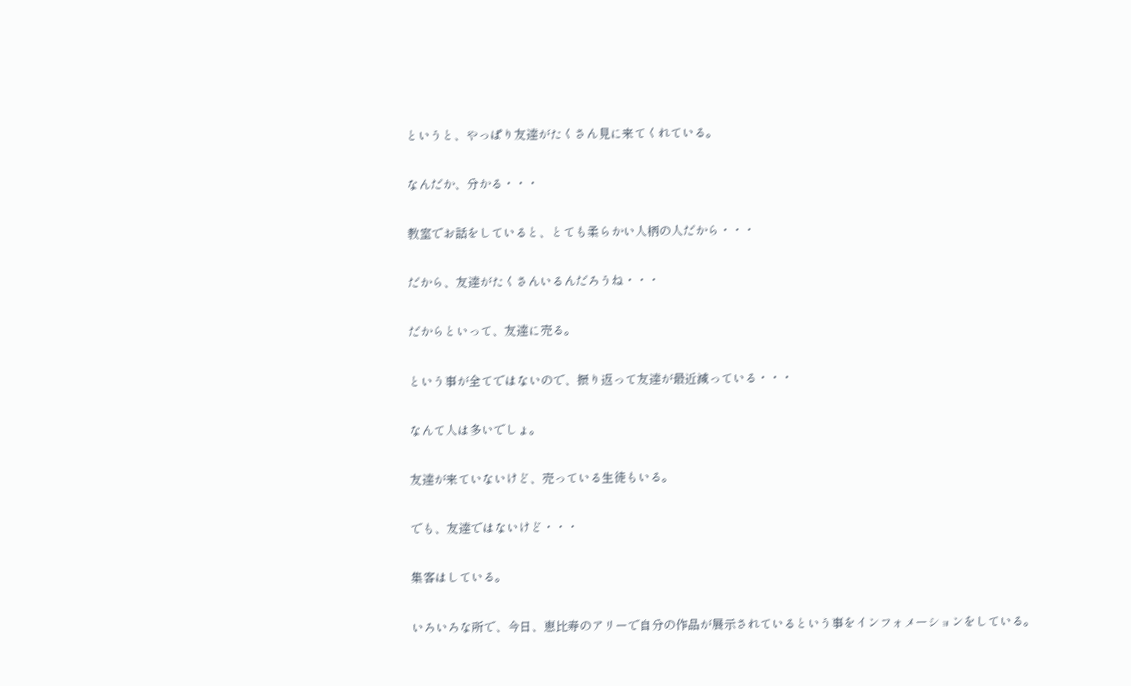というと、やっぱり友達がたくさん見に来てくれている。

なんだか、分かる・・・

教室でお話をしていると、とても柔らかい人柄の人だから・・・

だから、友達がたくさんいるんだろうね・・・

だからといって、友達に売る。

という事が全てではないので、振り返って友達が最近減っている・・・

なんて人は多いでしょ。

友達が来ていないけど、売っている生徒もいる。

でも、友達ではないけど・・・

集客はしている。

いろいろな所で、今日、恵比寿のアリーで自分の作品が展示されているという事をインフォメーションをしている。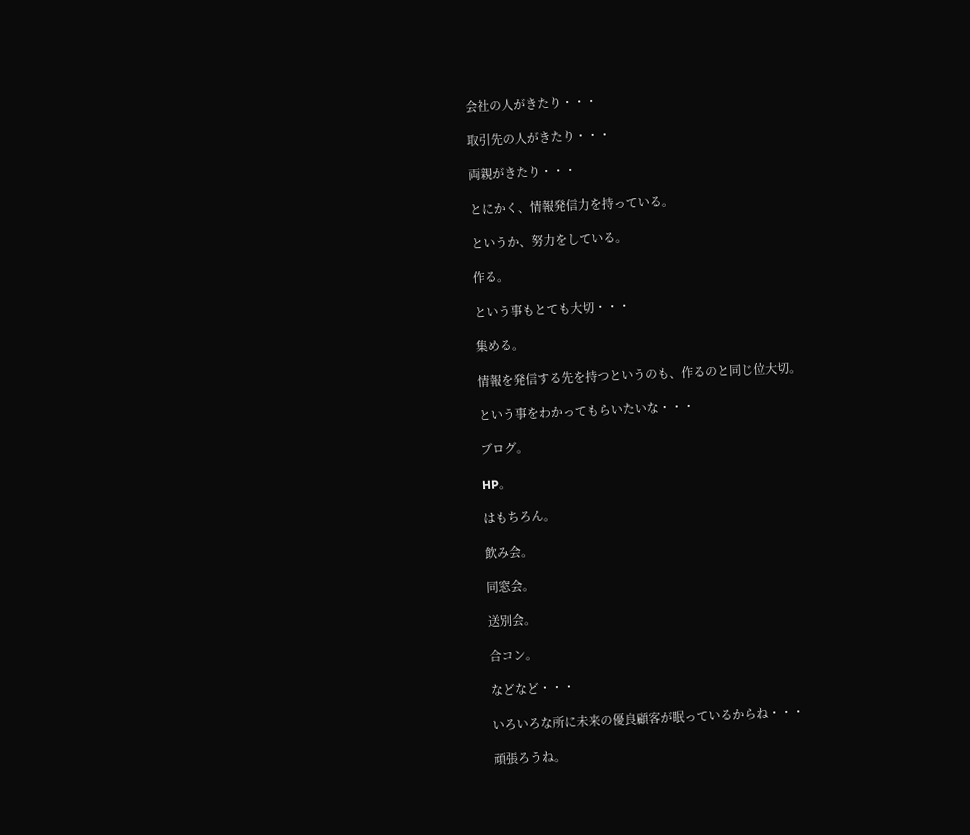会社の人がきたり・・・

取引先の人がきたり・・・

両親がきたり・・・

とにかく、情報発信力を持っている。

というか、努力をしている。

作る。

という事もとても大切・・・

集める。

情報を発信する先を持つというのも、作るのと同じ位大切。

という事をわかってもらいたいな・・・

ブログ。

HP。

はもちろん。

飲み会。

同窓会。

送別会。

合コン。

などなど・・・

いろいろな所に未来の優良顧客が眠っているからね・・・

頑張ろうね。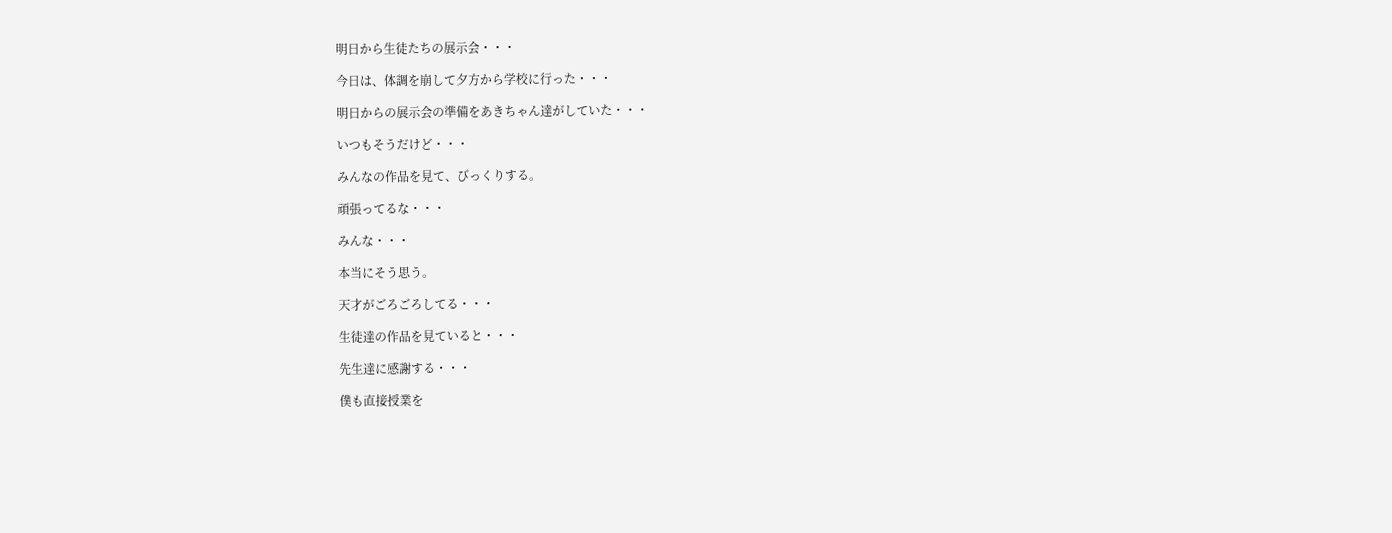明日から生徒たちの展示会・・・

今日は、体調を崩して夕方から学校に行った・・・

明日からの展示会の準備をあきちゃん達がしていた・・・

いつもそうだけど・・・

みんなの作品を見て、びっくりする。

頑張ってるな・・・

みんな・・・

本当にそう思う。

天才がごろごろしてる・・・

生徒達の作品を見ていると・・・

先生達に感謝する・・・

僕も直接授業を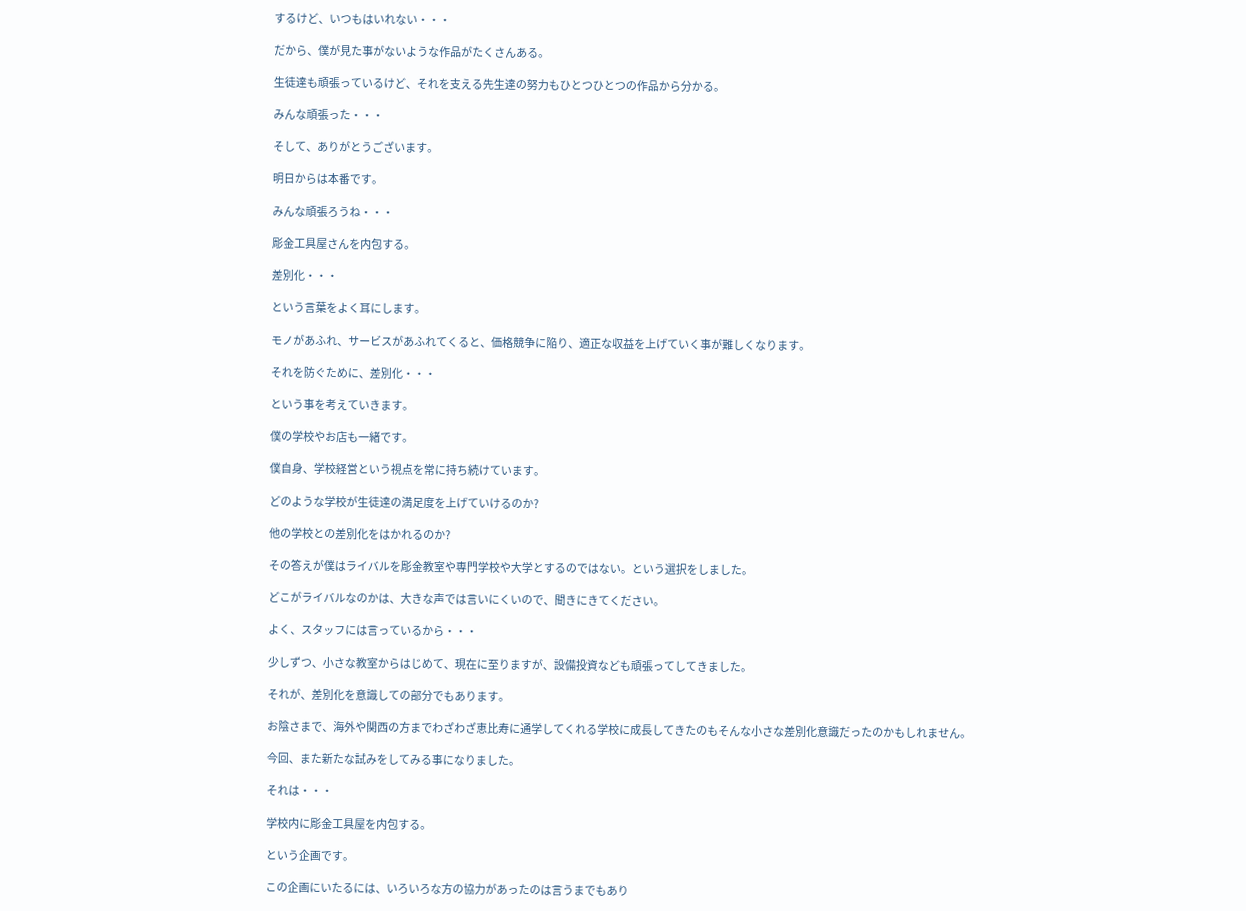するけど、いつもはいれない・・・

だから、僕が見た事がないような作品がたくさんある。

生徒達も頑張っているけど、それを支える先生達の努力もひとつひとつの作品から分かる。

みんな頑張った・・・

そして、ありがとうございます。

明日からは本番です。

みんな頑張ろうね・・・

彫金工具屋さんを内包する。

差別化・・・

という言葉をよく耳にします。

モノがあふれ、サービスがあふれてくると、価格競争に陥り、適正な収益を上げていく事が難しくなります。

それを防ぐために、差別化・・・

という事を考えていきます。

僕の学校やお店も一緒です。

僕自身、学校経営という視点を常に持ち続けています。

どのような学校が生徒達の満足度を上げていけるのか?

他の学校との差別化をはかれるのか?

その答えが僕はライバルを彫金教室や専門学校や大学とするのではない。という選択をしました。

どこがライバルなのかは、大きな声では言いにくいので、聞きにきてください。

よく、スタッフには言っているから・・・

少しずつ、小さな教室からはじめて、現在に至りますが、設備投資なども頑張ってしてきました。

それが、差別化を意識しての部分でもあります。

お陰さまで、海外や関西の方までわざわざ恵比寿に通学してくれる学校に成長してきたのもそんな小さな差別化意識だったのかもしれません。

今回、また新たな試みをしてみる事になりました。

それは・・・

学校内に彫金工具屋を内包する。

という企画です。

この企画にいたるには、いろいろな方の協力があったのは言うまでもあり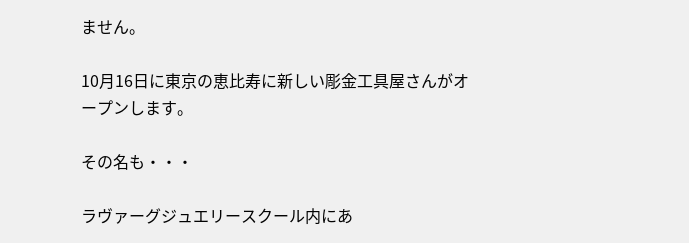ません。

10月16日に東京の恵比寿に新しい彫金工具屋さんがオープンします。

その名も・・・

ラヴァーグジュエリースクール内にあ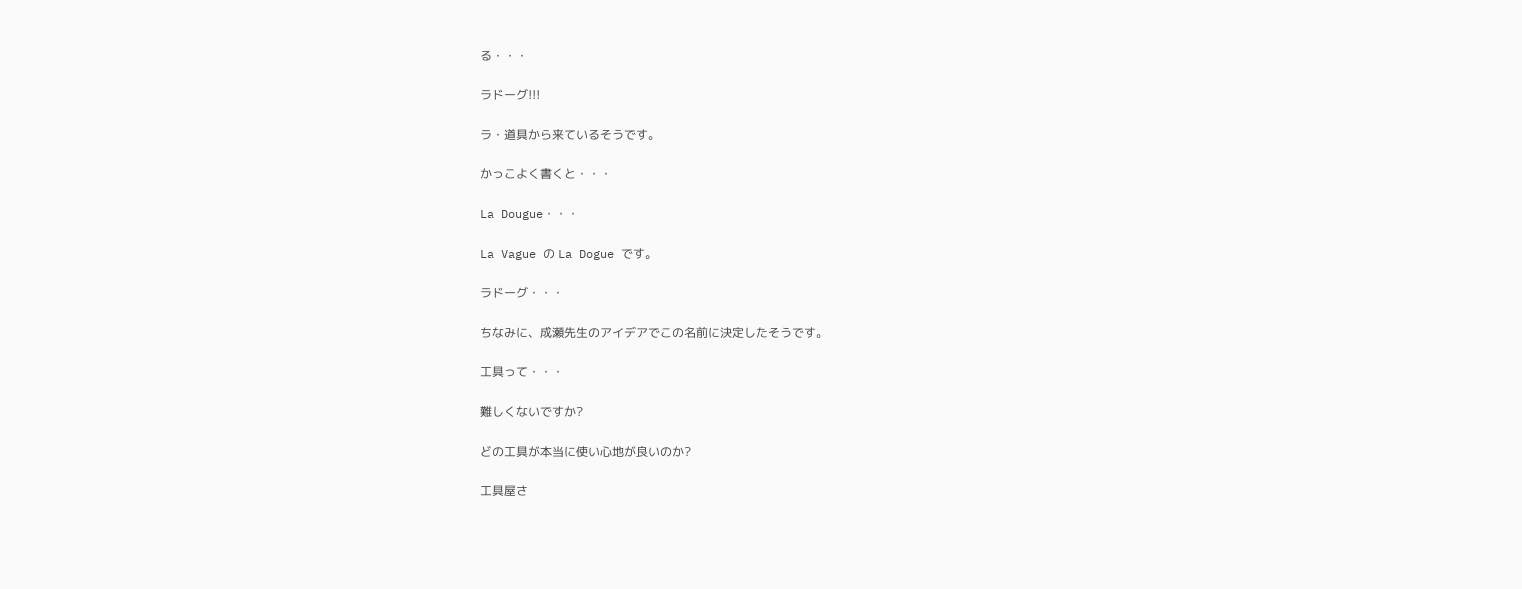る・・・

ラドーグ!!!

ラ・道具から来ているそうです。

かっこよく書くと・・・

La Dougue・・・

La Vague の La Dogue です。

ラドーグ・・・

ちなみに、成瀬先生のアイデアでこの名前に決定したそうです。

工具って・・・

難しくないですか?

どの工具が本当に使い心地が良いのか?

工具屋さ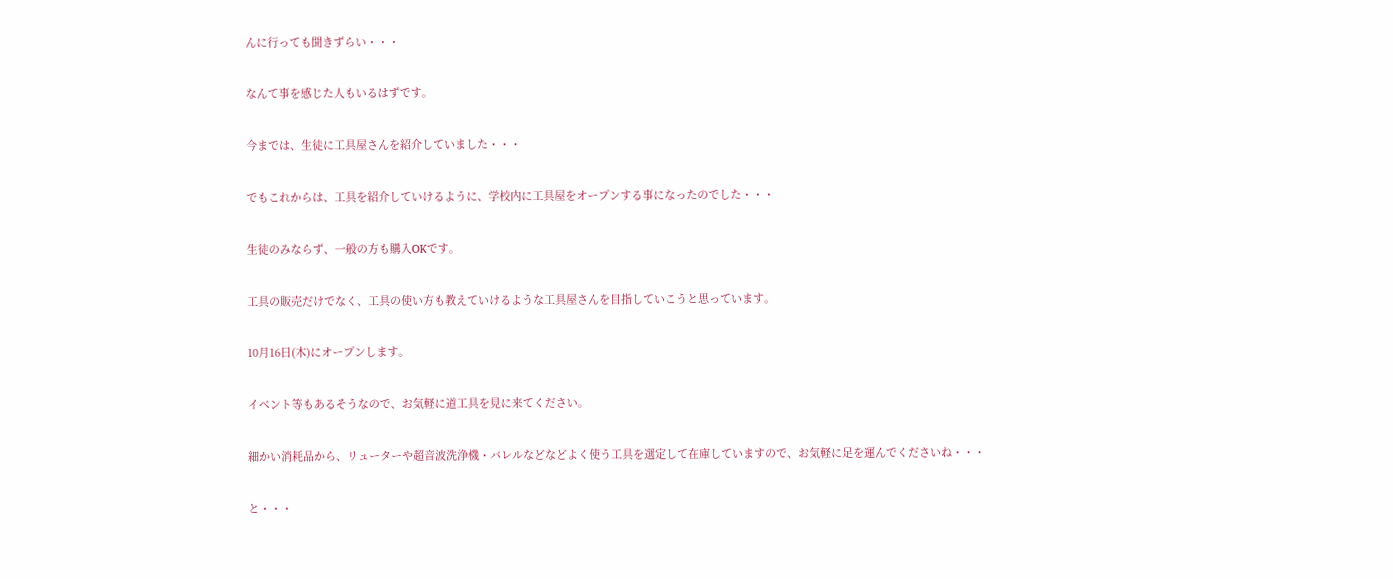んに行っても聞きずらい・・・

なんて事を感じた人もいるはずです。

今までは、生徒に工具屋さんを紹介していました・・・

でもこれからは、工具を紹介していけるように、学校内に工具屋をオープンする事になったのでした・・・

生徒のみならず、一般の方も購入OKです。

工具の販売だけでなく、工具の使い方も教えていけるような工具屋さんを目指していこうと思っています。

10月16日(木)にオープンします。

イベント等もあるそうなので、お気軽に道工具を見に来てください。

細かい消耗品から、リューターや超音波洗浄機・バレルなどなどよく使う工具を選定して在庫していますので、お気軽に足を運んでくださいね・・・

と・・・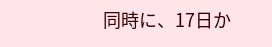同時に、17日か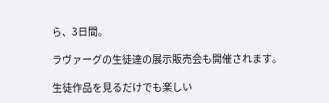ら、3日間。

ラヴァーグの生徒達の展示販売会も開催されます。

生徒作品を見るだけでも楽しい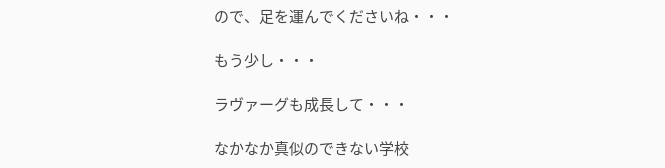ので、足を運んでくださいね・・・

もう少し・・・

ラヴァーグも成長して・・・

なかなか真似のできない学校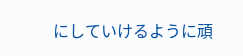にしていけるように頑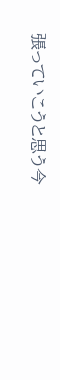張っていこうと思う今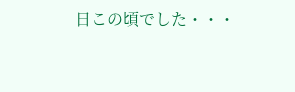日この頃でした・・・